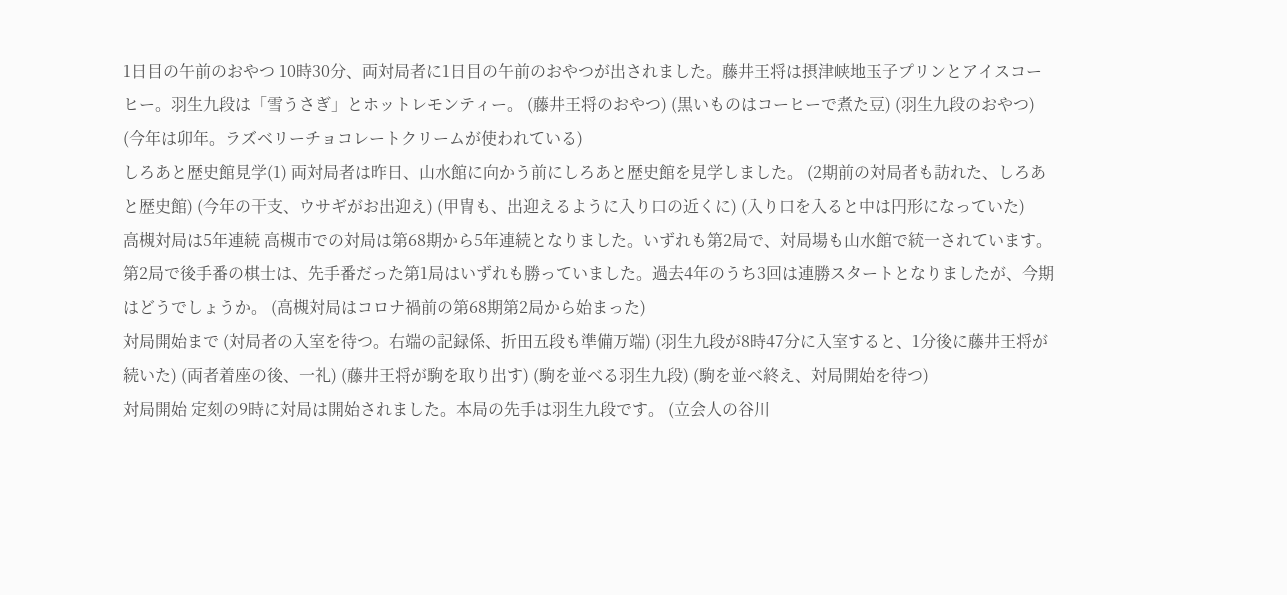1日目の午前のおやつ 10時30分、両対局者に1日目の午前のおやつが出されました。藤井王将は摂津峡地玉子プリンとアイスコーヒー。羽生九段は「雪うさぎ」とホットレモンティー。 (藤井王将のおやつ) (黒いものはコーヒーで煮た豆) (羽生九段のおやつ) (今年は卯年。ラズベリーチョコレートクリームが使われている)
しろあと歴史館見学(1) 両対局者は昨日、山水館に向かう前にしろあと歴史館を見学しました。 (2期前の対局者も訪れた、しろあと歴史館) (今年の干支、ウサギがお出迎え) (甲冑も、出迎えるように入り口の近くに) (入り口を入ると中は円形になっていた)
高槻対局は5年連続 高槻市での対局は第68期から5年連続となりました。いずれも第2局で、対局場も山水館で統一されています。 第2局で後手番の棋士は、先手番だった第1局はいずれも勝っていました。過去4年のうち3回は連勝スタートとなりましたが、今期はどうでしょうか。 (高槻対局はコロナ禍前の第68期第2局から始まった)
対局開始まで (対局者の入室を待つ。右端の記録係、折田五段も準備万端) (羽生九段が8時47分に入室すると、1分後に藤井王将が続いた) (両者着座の後、一礼) (藤井王将が駒を取り出す) (駒を並べる羽生九段) (駒を並べ終え、対局開始を待つ)
対局開始 定刻の9時に対局は開始されました。本局の先手は羽生九段です。 (立会人の谷川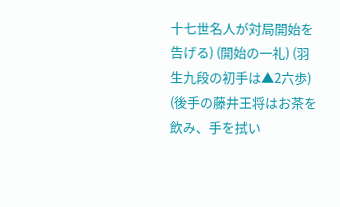十七世名人が対局開始を告げる) (開始の一礼) (羽生九段の初手は▲2六歩) (後手の藤井王将はお茶を飲み、手を拭い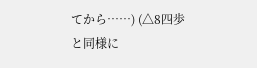てから……) (△8四歩と同様に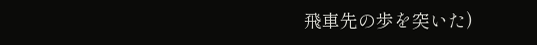飛車先の歩を突いた)